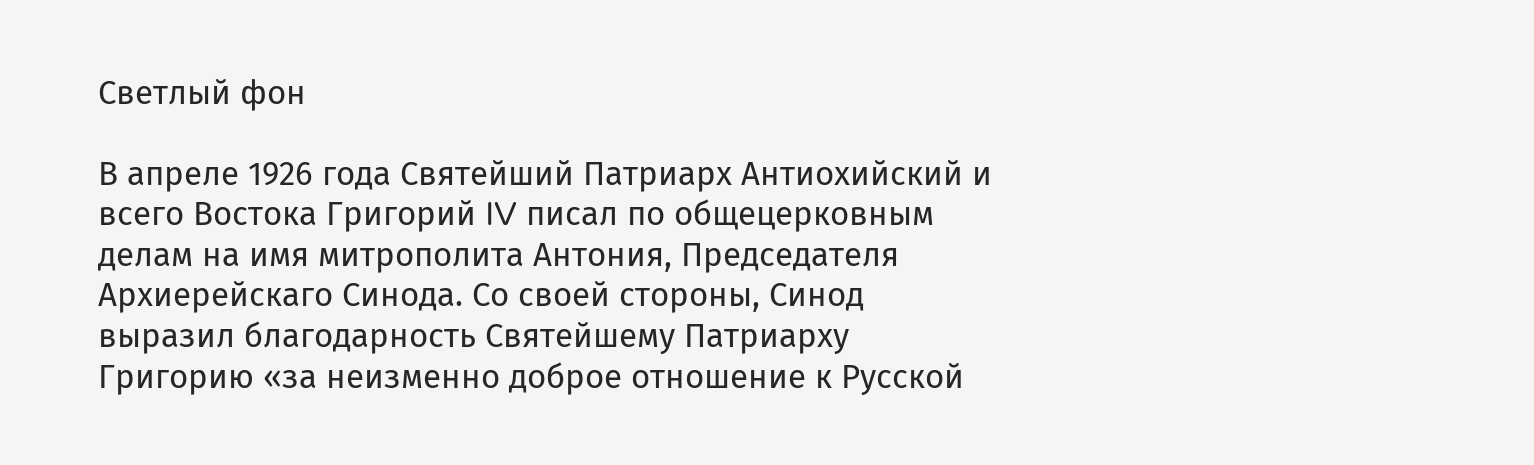Светлый фон

В апреле 1926 года Святейший Патриарх Антиохийский и всего Востока Григорий IV писал по общецерковным делам на имя митрополита Антония, Председателя Архиерейскаго Синода. Со своей стороны, Синод выразил благодарность Святейшему Патриарху Григорию «за неизменно доброе отношение к Русской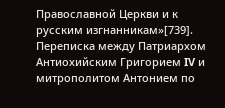Православной Церкви и к русским изгнанникам»[739]. Переписка между Патриархом Антиохийским Григорием IV и митрополитом Антонием по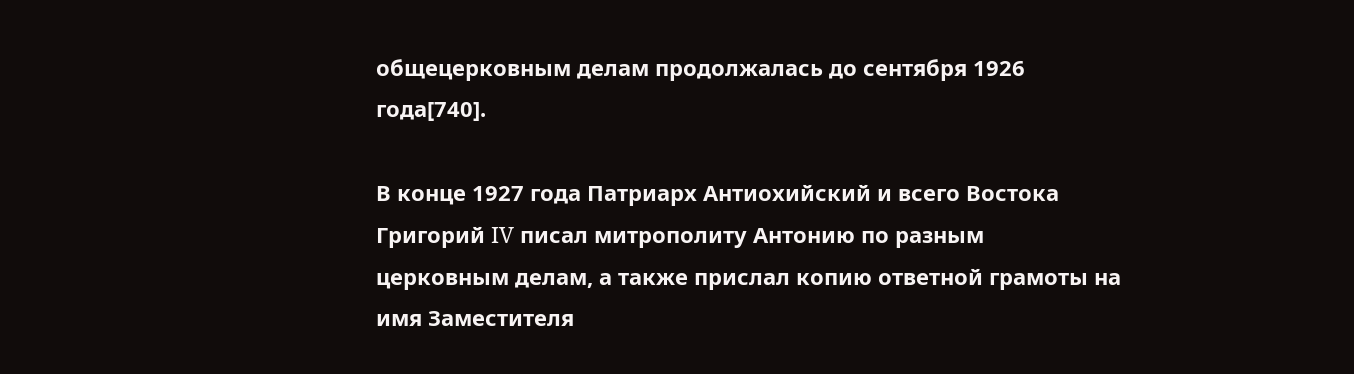общецерковным делам продолжалась до сентября 1926 года[740].

В конце 1927 года Патриарх Антиохийский и всего Востока Григорий IV писал митрополиту Антонию по разным церковным делам, а также прислал копию ответной грамоты на имя Заместителя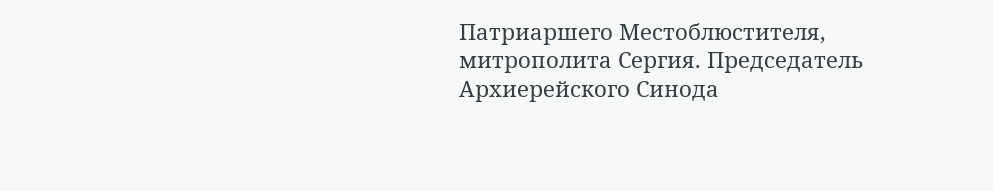Патриаршего Местоблюстителя, митрополита Сергия. Председатель Архиерейского Синода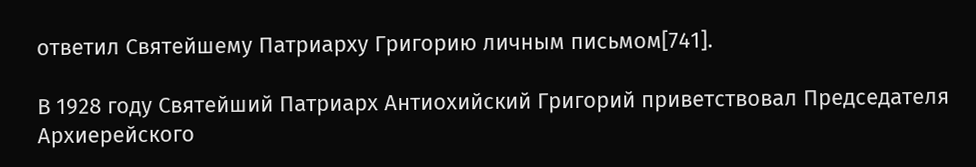ответил Святейшему Патриарху Григорию личным письмом[741].

В 1928 году Святейший Патриарх Антиохийский Григорий приветствовал Председателя Архиерейского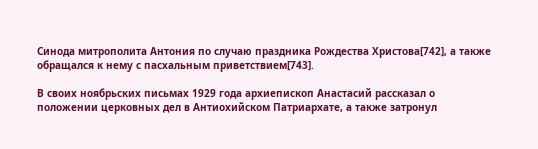Синода митрополита Антония по случаю праздника Рождества Христова[742], а также обращался к нему с пасхальным приветствием[743].

В своих ноябрьских письмах 1929 года архиепископ Анастасий рассказал о положении церковных дел в Антиохийском Патриархате, а также затронул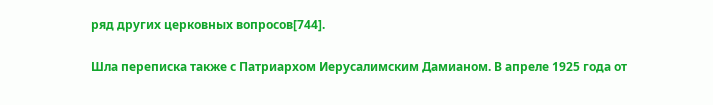ряд других церковных вопросов[744].

Шла переписка также с Патриархом Иерусалимским Дамианом. В апреле 1925 года от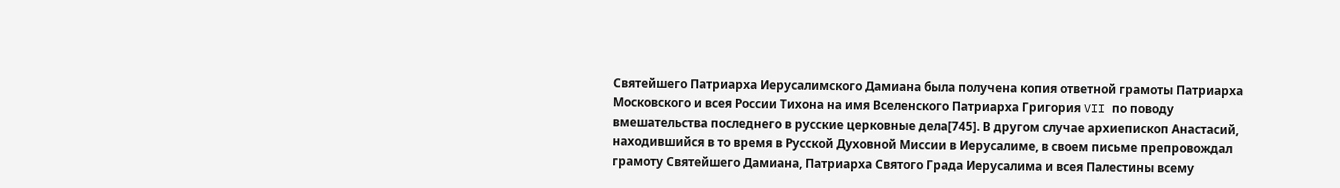Святейшего Патриарха Иерусалимского Дамиана была получена копия ответной грамоты Патриарха Московского и всея России Тихона на имя Вселенского Патриарха Григория VII по поводу вмешательства последнего в русские церковные дела[745]. В другом случае архиепископ Анастасий, находившийся в то время в Русской Духовной Миссии в Иерусалиме, в своем письме препровождал грамоту Святейшего Дамиана, Патриарха Святого Града Иерусалима и всея Палестины всему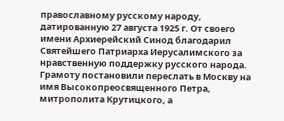православному русскому народу, датированную 27 августа 1925 г. От своего имени Архиерейский Синод благодарил Святейшего Патриарха Иерусалимского за нравственную поддержку русского народа. Грамоту постановили переслать в Москву на имя Высокопреосвященного Петра, митрополита Крутицкого, а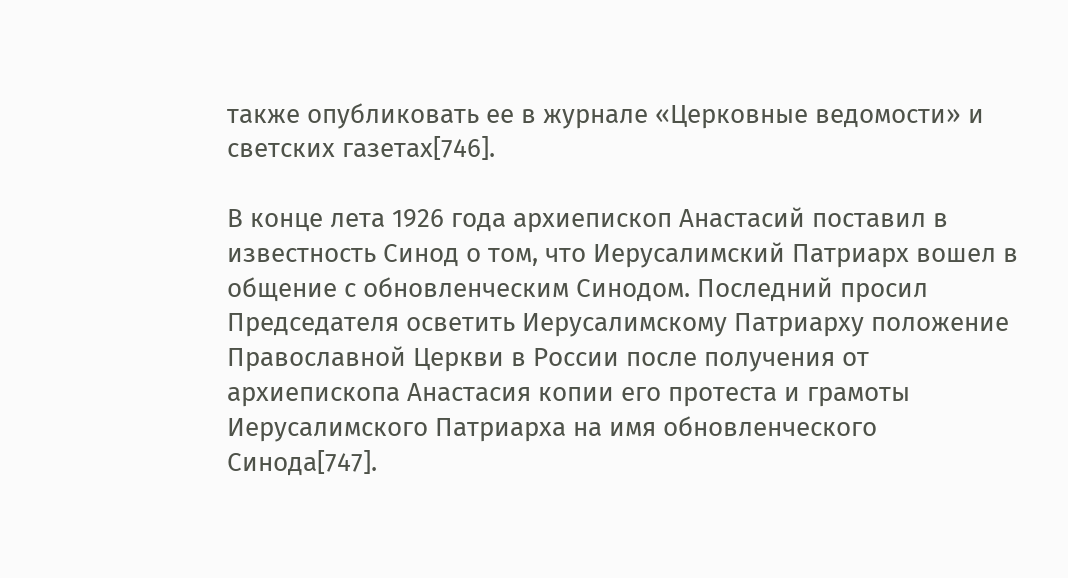также опубликовать ее в журнале «Церковные ведомости» и светских газетах[746].

В конце лета 1926 года архиепископ Анастасий поставил в известность Синод о том, что Иерусалимский Патриарх вошел в общение с обновленческим Синодом. Последний просил Председателя осветить Иерусалимскому Патриарху положение Православной Церкви в России после получения от архиепископа Анастасия копии его протеста и грамоты Иерусалимского Патриарха на имя обновленческого Синода[747].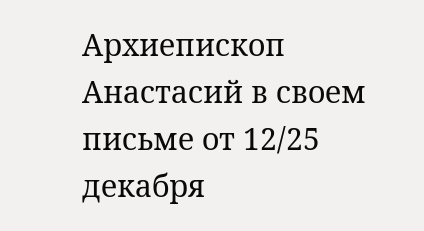Архиепископ Анастасий в своем письме от 12/25 декабря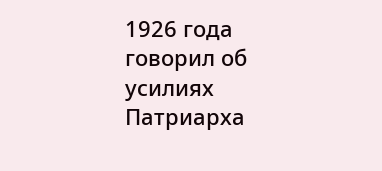1926 года говорил об усилиях Патриарха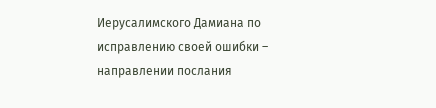Иерусалимского Дамиана по исправлению своей ошибки – направлении послания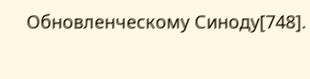Обновленческому Синоду[748].